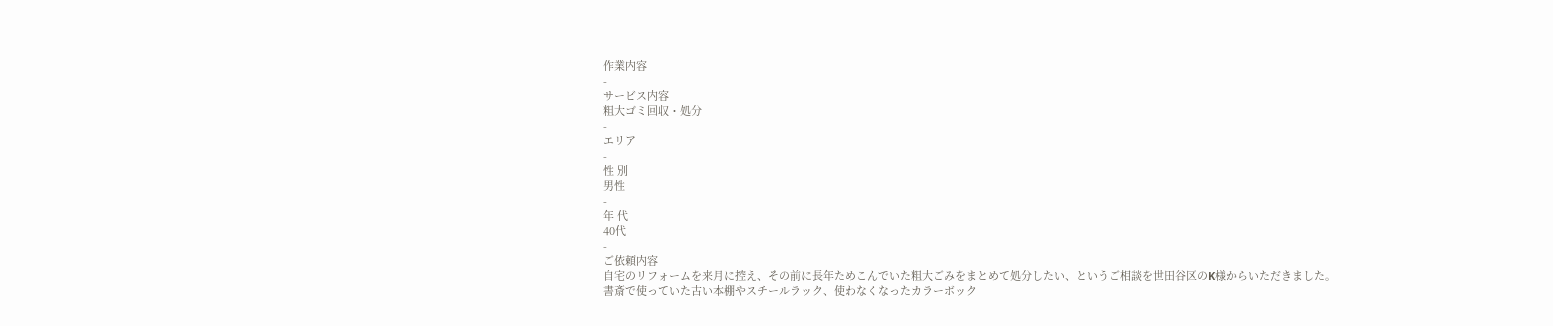作業内容
-
サービス内容
粗大ゴミ回収・処分
-
エリア
-
性 別
男性
-
年 代
40代
-
ご依頼内容
自宅のリフォームを来月に控え、その前に長年ためこんでいた粗大ごみをまとめて処分したい、というご相談を世田谷区のK様からいただきました。
書斎で使っていた古い本棚やスチールラック、使わなくなったカラーボック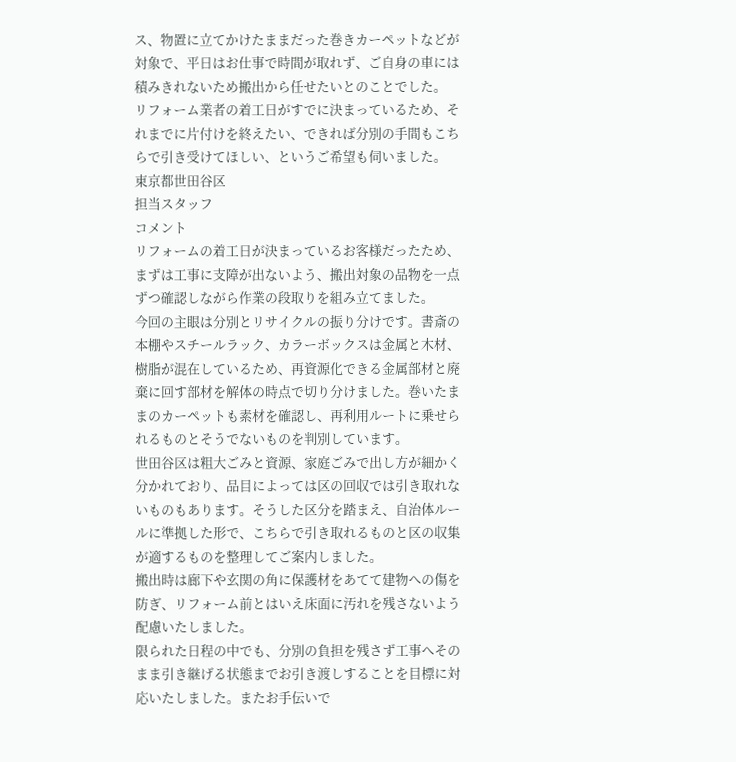ス、物置に立てかけたままだった巻きカーペットなどが対象で、平日はお仕事で時間が取れず、ご自身の車には積みきれないため搬出から任せたいとのことでした。
リフォーム業者の着工日がすでに決まっているため、それまでに片付けを終えたい、できれば分別の手間もこちらで引き受けてほしい、というご希望も伺いました。
東京都世田谷区
担当スタッフ
コメント
リフォームの着工日が決まっているお客様だったため、まずは工事に支障が出ないよう、搬出対象の品物を一点ずつ確認しながら作業の段取りを組み立てました。
今回の主眼は分別とリサイクルの振り分けです。書斎の本棚やスチールラック、カラーボックスは金属と木材、樹脂が混在しているため、再資源化できる金属部材と廃棄に回す部材を解体の時点で切り分けました。巻いたままのカーペットも素材を確認し、再利用ルートに乗せられるものとそうでないものを判別しています。
世田谷区は粗大ごみと資源、家庭ごみで出し方が細かく分かれており、品目によっては区の回収では引き取れないものもあります。そうした区分を踏まえ、自治体ルールに準拠した形で、こちらで引き取れるものと区の収集が適するものを整理してご案内しました。
搬出時は廊下や玄関の角に保護材をあてて建物への傷を防ぎ、リフォーム前とはいえ床面に汚れを残さないよう配慮いたしました。
限られた日程の中でも、分別の負担を残さず工事へそのまま引き継げる状態までお引き渡しすることを目標に対応いたしました。またお手伝いで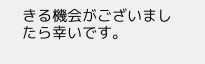きる機会がございましたら幸いです。